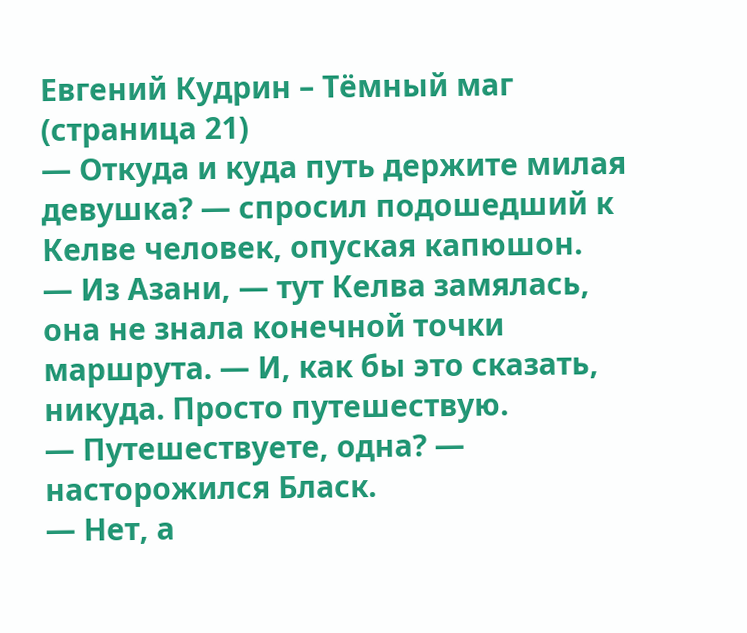Евгений Кудрин – Тёмный маг (страница 21)
— Откуда и куда путь держите милая девушка? — спросил подошедший к Келве человек, опуская капюшон.
— Из Азани, — тут Келва замялась, она не знала конечной точки маршрута. — И, как бы это сказать, никуда. Просто путешествую.
— Путешествуете, одна? — насторожился Бласк.
— Нет, а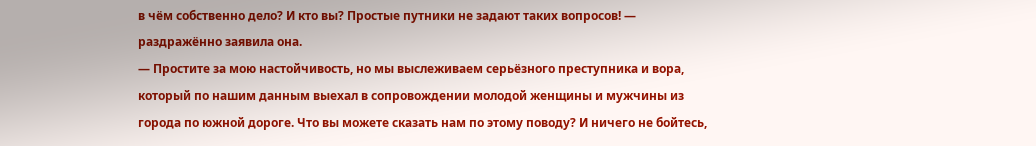в чём собственно дело? И кто вы? Простые путники не задают таких вопросов! — раздражённо заявила она.
— Простите за мою настойчивость, но мы выслеживаем серьёзного преступника и вора, который по нашим данным выехал в сопровождении молодой женщины и мужчины из города по южной дороге. Что вы можете сказать нам по этому поводу? И ничего не бойтесь,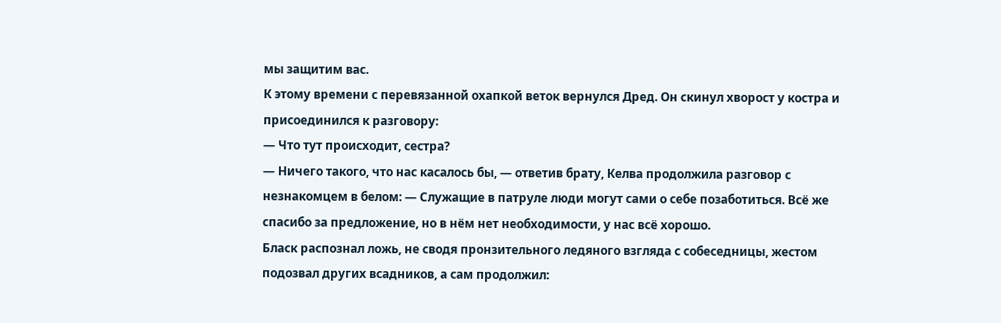мы защитим вас.
К этому времени с перевязанной охапкой веток вернулся Дред. Он скинул хворост у костра и присоединился к разговору:
— Что тут происходит, сестра?
— Ничего такого, что нас касалось бы, — ответив брату, Келва продолжила разговор с незнакомцем в белом: — Служащие в патруле люди могут сами о себе позаботиться. Всё же спасибо за предложение, но в нём нет необходимости, у нас всё хорошо.
Бласк распознал ложь, не сводя пронзительного ледяного взгляда с собеседницы, жестом подозвал других всадников, а сам продолжил: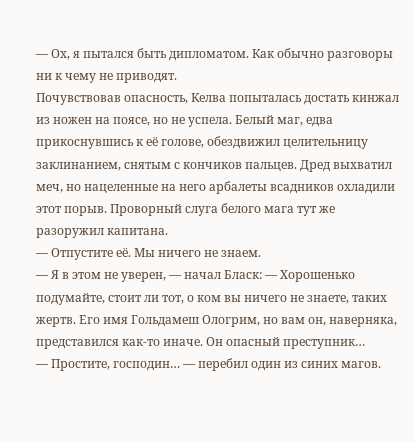— Ох, я пытался быть дипломатом. Как обычно разговоры ни к чему не приводят.
Почувствовав опасность, Келва попыталась достать кинжал из ножен на поясе, но не успела. Белый маг, едва прикоснувшись к её голове, обездвижил целительницу заклинанием, снятым с кончиков пальцев. Дред выхватил меч, но нацеленные на него арбалеты всадников охладили этот порыв. Проворный слуга белого мага тут же разоружил капитана.
— Отпустите её. Мы ничего не знаем.
— Я в этом не уверен, — начал Бласк: — Хорошенько подумайте, стоит ли тот, о ком вы ничего не знаете, таких жертв. Его имя Гольдамеш Ологрим, но вам он, наверняка, представился как-то иначе. Он опасный преступник…
— Простите, господин… — перебил один из синих магов.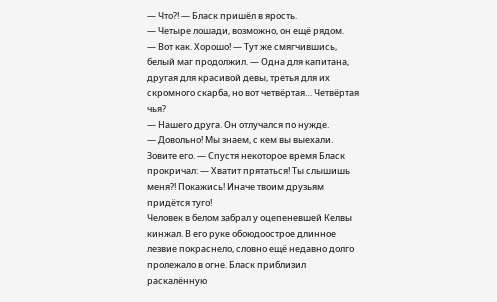— Что?! — Бласк пришёл в ярость.
— Четыре лошади, возможно, он ещё рядом.
— Вот как. Хорошо! — Тут же смягчившись, белый маг продолжил. — Одна для капитана, другая для красивой девы, третья для их скромного скарба, но вот четвёртая… Четвёртая чья?
— Нашего друга. Он отлучался по нужде.
— Довольно! Мы знаем, с кем вы выехали. Зовите его. — Спустя некоторое время Бласк прокричал: — Хватит прятаться! Ты слышишь меня?! Покажись! Иначе твоим друзьям придётся туго!
Человек в белом забрал у оцепеневшей Келвы кинжал. В его руке обоюдоострое длинное лезвие покраснело, словно ещё недавно долго пролежало в огне. Бласк приблизил раскалённую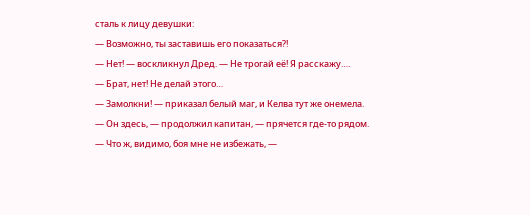сталь к лицу девушки:
— Возможно, ты заставишь его показаться?!
— Нет! — воскликнул Дред. — Не трогай её! Я расскажу….
— Брат, нет! Не делай этого…
— Замолкни! — приказал белый маг, и Келва тут же онемела.
— Он здесь, — продолжил капитан, — прячется где-то рядом.
— Что ж, видимо, боя мне не избежать, —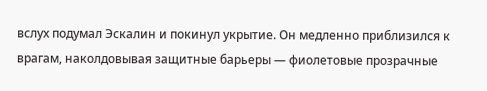вслух подумал Эскалин и покинул укрытие. Он медленно приблизился к врагам, наколдовывая защитные барьеры — фиолетовые прозрачные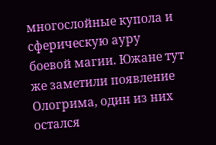многослойные купола и сферическую ауру боевой магии. Южане тут же заметили появление Ологрима, один из них остался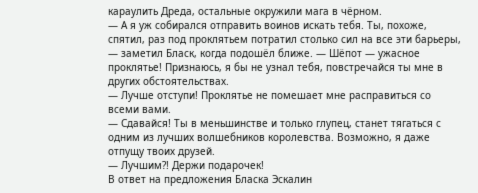караулить Дреда, остальные окружили мага в чёрном.
— А я уж собирался отправить воинов искать тебя. Ты, похоже, спятил, раз под проклятьем потратил столько сил на все эти барьеры, — заметил Бласк, когда подошёл ближе. — Шёпот — ужасное проклятье! Признаюсь, я бы не узнал тебя, повстречайся ты мне в других обстоятельствах.
— Лучше отступи! Проклятье не помешает мне расправиться со всеми вами.
— Сдавайся! Ты в меньшинстве и только глупец, станет тягаться с одним из лучших волшебников королевства. Возможно, я даже отпущу твоих друзей.
— Лучшим?! Держи подарочек!
В ответ на предложения Бласка Эскалин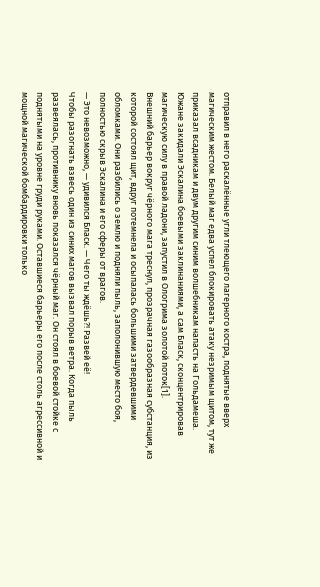отправил в него раскалённые угли тлеющего лагерного костра, поднятые вверх магическим жестом. Белый маг едва успел блокировать атаку незримым щитом, тут же приказал всадникам и двум другим синим волшебникам напасть на Гольдамеша. Южане закидали Эскалина боевыми заклинаниями, а сам Бласк, сконцентрировав магическую силу в правой ладони, запустил в Ологрима золотой поток[1].
Внешний барьер вокруг чёрного мага треснул, прозрачная газообразная субстанция, из которой состоял щит, вдруг потемнела и осыпалась большими затвердевшими обломками. Они разбились о землю и подняли пыль, заполонившую место боя, полностью скрыв Эскалина и его сферы от врагов.
— Это невозможно, — удивился Бласк. — Чего ты ждёшь?! Развей её!
Чтобы разогнать взвесь один из синих магов вызвал порыв ветра. Когда пыль развеялась, противнику вновь показался чёрный маг. Он стоял в боевой стойке с поднятыми на уровне груди руками. Оставшиеся барьеры его после столь агрессивной и мощной магической бомбардировки только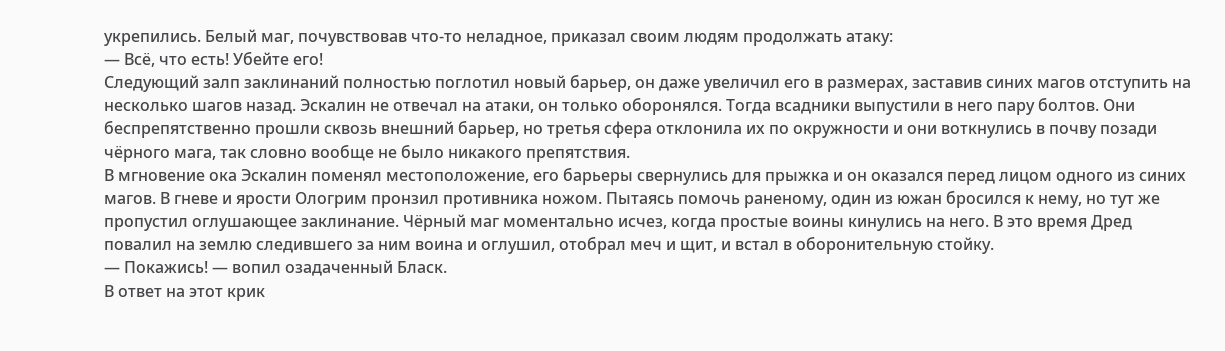укрепились. Белый маг, почувствовав что-то неладное, приказал своим людям продолжать атаку:
— Всё, что есть! Убейте его!
Следующий залп заклинаний полностью поглотил новый барьер, он даже увеличил его в размерах, заставив синих магов отступить на несколько шагов назад. Эскалин не отвечал на атаки, он только оборонялся. Тогда всадники выпустили в него пару болтов. Они беспрепятственно прошли сквозь внешний барьер, но третья сфера отклонила их по окружности и они воткнулись в почву позади чёрного мага, так словно вообще не было никакого препятствия.
В мгновение ока Эскалин поменял местоположение, его барьеры свернулись для прыжка и он оказался перед лицом одного из синих магов. В гневе и ярости Ологрим пронзил противника ножом. Пытаясь помочь раненому, один из южан бросился к нему, но тут же пропустил оглушающее заклинание. Чёрный маг моментально исчез, когда простые воины кинулись на него. В это время Дред повалил на землю следившего за ним воина и оглушил, отобрал меч и щит, и встал в оборонительную стойку.
— Покажись! — вопил озадаченный Бласк.
В ответ на этот крик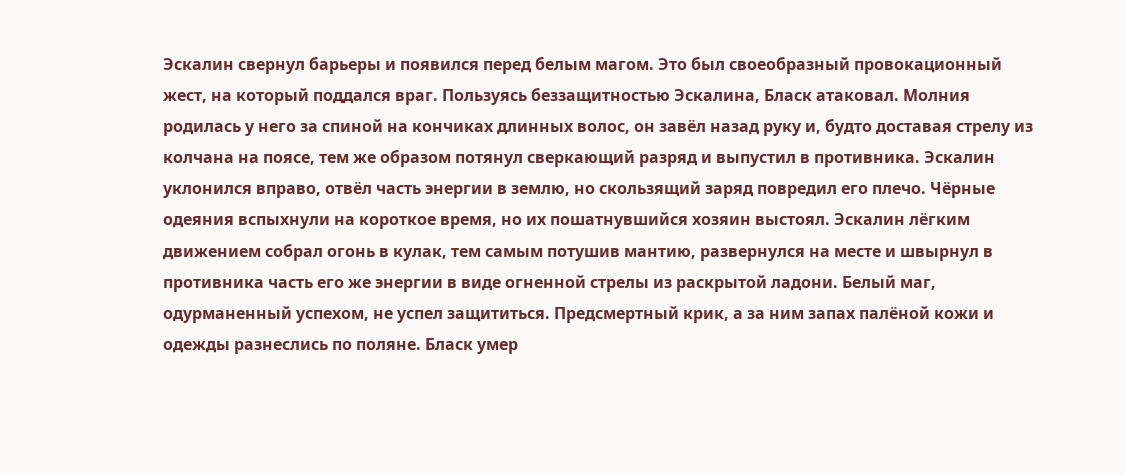Эскалин свернул барьеры и появился перед белым магом. Это был своеобразный провокационный жест, на который поддался враг. Пользуясь беззащитностью Эскалина, Бласк атаковал. Молния родилась у него за спиной на кончиках длинных волос, он завёл назад руку и, будто доставая стрелу из колчана на поясе, тем же образом потянул сверкающий разряд и выпустил в противника. Эскалин уклонился вправо, отвёл часть энергии в землю, но скользящий заряд повредил его плечо. Чёрные одеяния вспыхнули на короткое время, но их пошатнувшийся хозяин выстоял. Эскалин лёгким движением собрал огонь в кулак, тем самым потушив мантию, развернулся на месте и швырнул в противника часть его же энергии в виде огненной стрелы из раскрытой ладони. Белый маг, одурманенный успехом, не успел защититься. Предсмертный крик, а за ним запах палёной кожи и одежды разнеслись по поляне. Бласк умер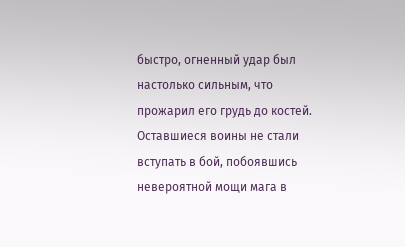быстро, огненный удар был настолько сильным, что прожарил его грудь до костей. Оставшиеся воины не стали вступать в бой, побоявшись невероятной мощи мага в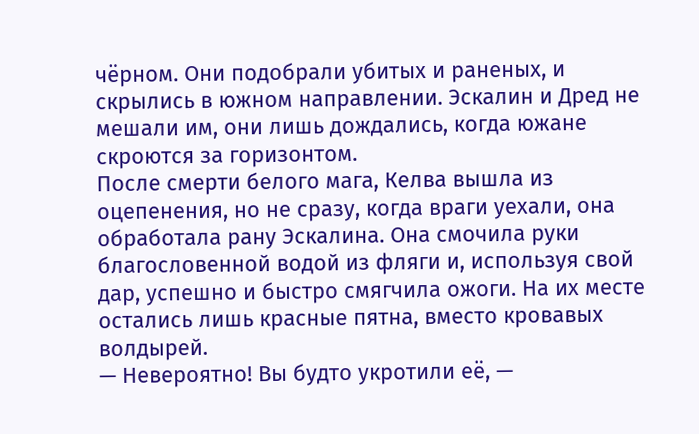чёрном. Они подобрали убитых и раненых, и скрылись в южном направлении. Эскалин и Дред не мешали им, они лишь дождались, когда южане скроются за горизонтом.
После смерти белого мага, Келва вышла из оцепенения, но не сразу, когда враги уехали, она обработала рану Эскалина. Она смочила руки благословенной водой из фляги и, используя свой дар, успешно и быстро смягчила ожоги. На их месте остались лишь красные пятна, вместо кровавых волдырей.
— Невероятно! Вы будто укротили её, —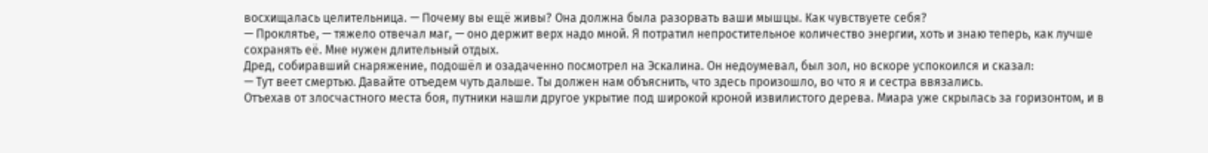восхищалась целительница. — Почему вы ещё живы? Она должна была разорвать ваши мышцы. Как чувствуете себя?
— Проклятье, — тяжело отвечал маг, — оно держит верх надо мной. Я потратил непростительное количество энергии, хоть и знаю теперь, как лучше сохранять её. Мне нужен длительный отдых.
Дред, собиравший снаряжение, подошёл и озадаченно посмотрел на Эскалина. Он недоумевал, был зол, но вскоре успокоился и сказал:
— Тут веет смертью. Давайте отъедем чуть дальше. Ты должен нам объяснить, что здесь произошло, во что я и сестра ввязались.
Отъехав от злосчастного места боя, путники нашли другое укрытие под широкой кроной извилистого дерева. Миара уже скрылась за горизонтом, и в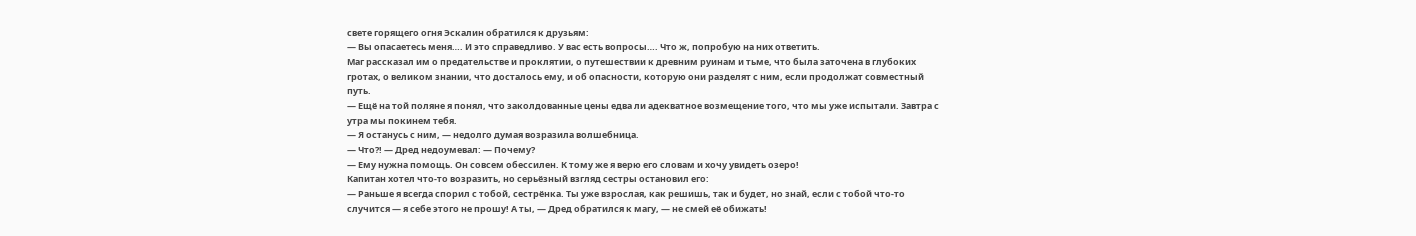свете горящего огня Эскалин обратился к друзьям:
— Вы опасаетесь меня…. И это справедливо. У вас есть вопросы…. Что ж, попробую на них ответить.
Маг рассказал им о предательстве и проклятии, о путешествии к древним руинам и тьме, что была заточена в глубоких гротах, о великом знании, что досталось ему, и об опасности, которую они разделят с ним, если продолжат совместный путь.
— Ещё на той поляне я понял, что заколдованные цены едва ли адекватное возмещение того, что мы уже испытали. Завтра с утра мы покинем тебя.
— Я останусь с ним, — недолго думая возразила волшебница.
— Что?! — Дред недоумевал: — Почему?
— Ему нужна помощь. Он совсем обессилен. К тому же я верю его словам и хочу увидеть озеро!
Капитан хотел что-то возразить, но серьёзный взгляд сестры остановил его:
— Раньше я всегда спорил с тобой, сестрёнка. Ты уже взрослая, как решишь, так и будет, но знай, если с тобой что-то случится — я себе этого не прошу! А ты, — Дред обратился к магу, — не смей её обижать!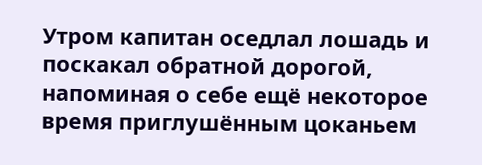Утром капитан оседлал лошадь и поскакал обратной дорогой, напоминая о себе ещё некоторое время приглушённым цоканьем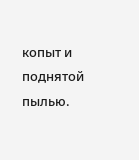копыт и поднятой пылью.